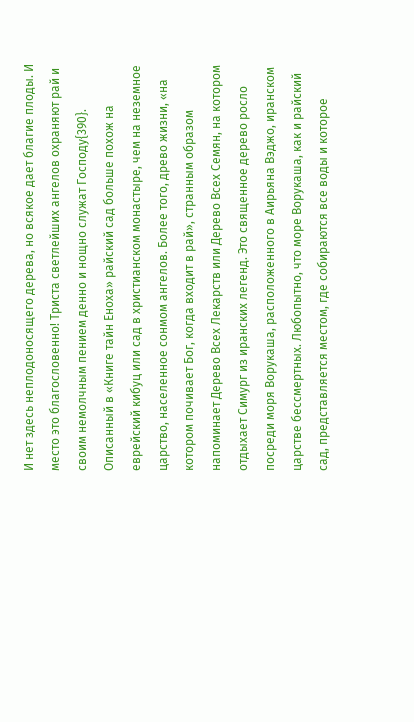И нет здесь неплодоносящего дерева, но всякое дает благие плоды. И место это благословенно! Триста светлейших ангелов охраняют рай и своим немолчным пением денно и нощно служат Господу{390}.
Описанный в «Книге тайн Еноха» райский сад больше похож на еврейский кибуц или сад в христианском монастыре, чем на неземное царство, населенное сонмом ангелов. Более того, древо жизни, «на котором почивает Бог, когда входит в рай», странным образом напоминает Дерево Всех Лекарств или Дерево Всех Семян, на котором отдыхает Симург из иранских легенд. Это священное дерево росло посреди моря Ворукаша, расположенного в Аирьяна Вэджо, иранском царстве бессмертных. Любопытно, что море Ворукаша, как и райский сад, представляется местом, где собираются все воды и которое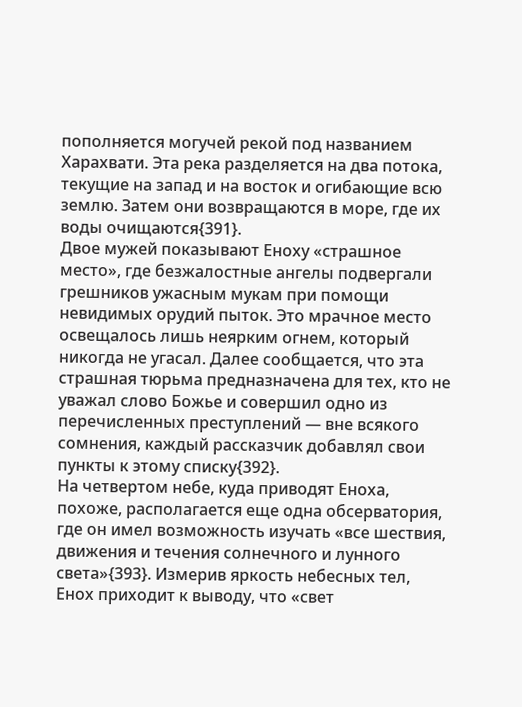пополняется могучей рекой под названием Харахвати. Эта река разделяется на два потока, текущие на запад и на восток и огибающие всю землю. Затем они возвращаются в море, где их воды очищаются{391}.
Двое мужей показывают Еноху «страшное место», где безжалостные ангелы подвергали грешников ужасным мукам при помощи невидимых орудий пыток. Это мрачное место освещалось лишь неярким огнем, который никогда не угасал. Далее сообщается, что эта страшная тюрьма предназначена для тех, кто не уважал слово Божье и совершил одно из перечисленных преступлений — вне всякого сомнения, каждый рассказчик добавлял свои пункты к этому списку{392}.
На четвертом небе, куда приводят Еноха, похоже, располагается еще одна обсерватория, где он имел возможность изучать «все шествия, движения и течения солнечного и лунного света»{393}. Измерив яркость небесных тел, Енох приходит к выводу, что «свет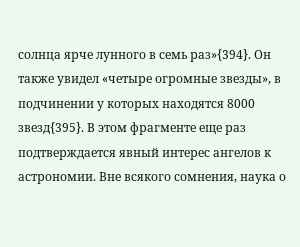солнца ярче лунного в семь раз»{394}. Он также увидел «четыре огромные звезды», в подчинении у которых находятся 8000 звезд{395}. В этом фрагменте еще раз подтверждается явный интерес ангелов к астрономии. Вне всякого сомнения, наука о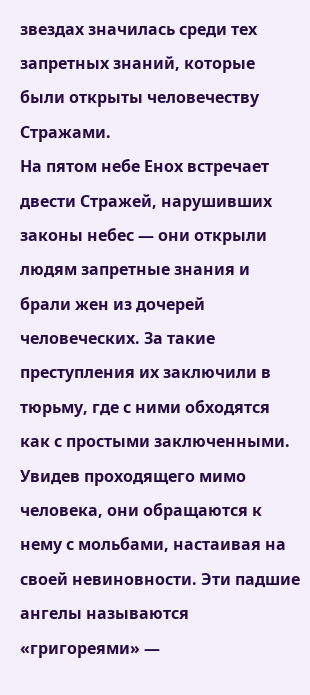звездах значилась среди тех запретных знаний, которые были открыты человечеству Стражами.
На пятом небе Енох встречает двести Стражей, нарушивших законы небес — они открыли людям запретные знания и брали жен из дочерей человеческих. За такие преступления их заключили в тюрьму, где с ними обходятся как с простыми заключенными. Увидев проходящего мимо человека, они обращаются к нему с мольбами, настаивая на своей невиновности. Эти падшие ангелы называются «григореями» —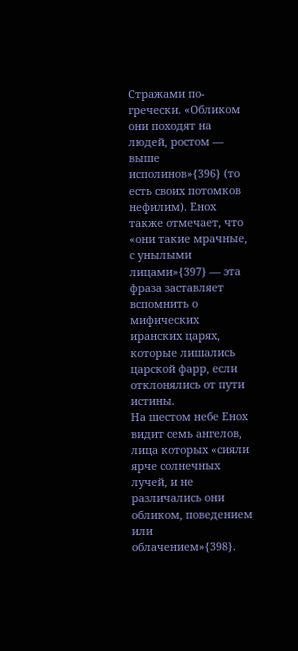Стражами по-гречески. «Обликом они походят на людей, ростом — выше исполинов»{396} (то есть своих потомков нефилим). Енох также отмечает, что «они такие мрачные, с унылыми лицами»{397} — эта фраза заставляет вспомнить о мифических иранских царях, которые лишались царской фарр, если отклонялись от пути истины.
На шестом небе Енох видит семь ангелов, лица которых «сияли ярче солнечных лучей, и не различались они обликом, поведением или облачением»{398}.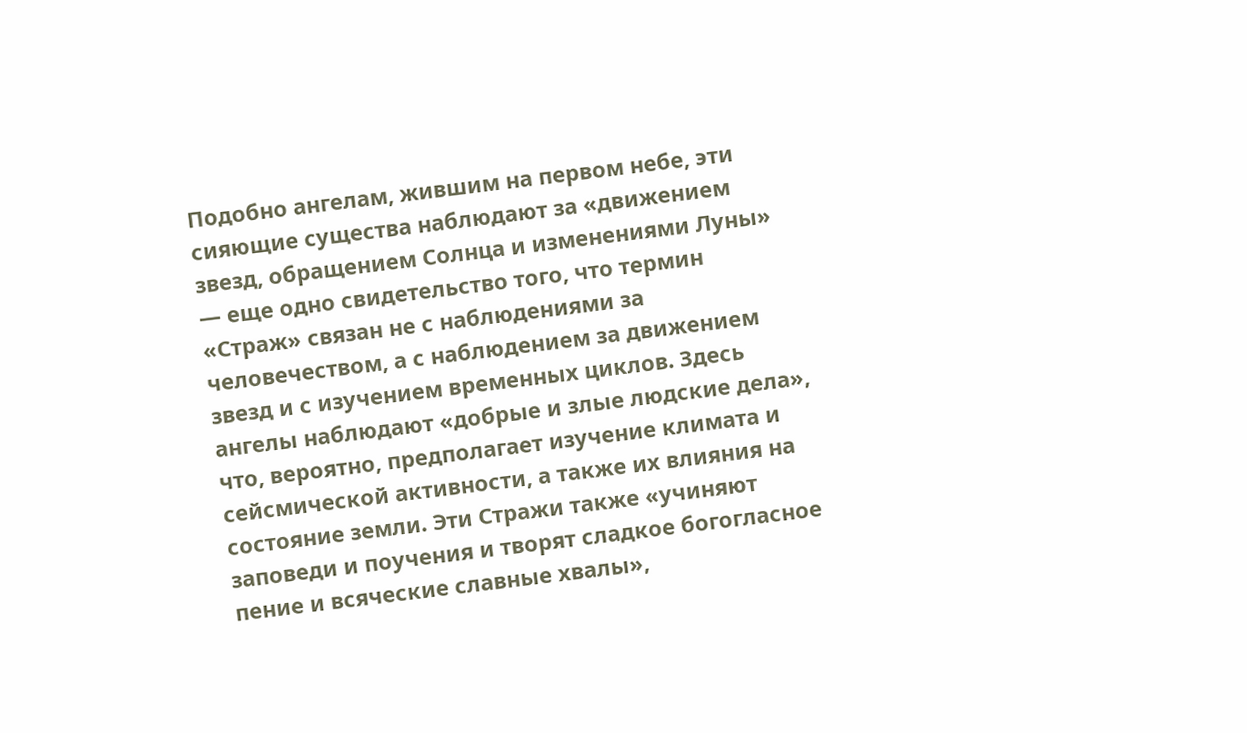Подобно ангелам, жившим на первом небе, эти сияющие существа наблюдают за «движением звезд, обращением Солнца и изменениями Луны» — еще одно свидетельство того, что термин «Страж» связан не с наблюдениями за человечеством, а с наблюдением за движением звезд и с изучением временных циклов. Здесь ангелы наблюдают «добрые и злые людские дела», что, вероятно, предполагает изучение климата и сейсмической активности, а также их влияния на состояние земли. Эти Стражи также «учиняют заповеди и поучения и творят сладкое богогласное пение и всяческие славные хвалы»,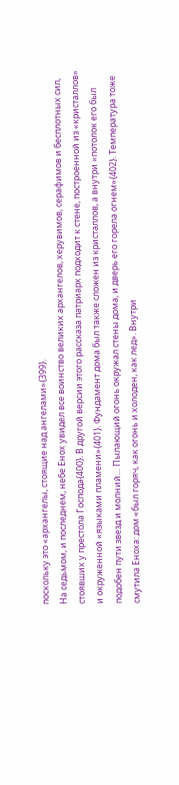поскольку это «архангелы, стоящие над ангелами»{399}.
На седьмом, и последнем, небе Енох увидел все воинство великих архангелов, херувимов, серафимов и бесплотных сил, стоявших у престола Господа{400}. В другой версии этого рассказа патриарх подходит к стене, построенной из «кристаллов» и окруженной «языками пламени»{401}. Фундамент дома был также сложен из кристаллов, а внутри «потолок его был подобен пути звезд и молний… Пылающий огонь окружал стены дома, и дверь его горела огнем»{402}. Температура тоже смутила Еноха: дом «был горяч, как огонь и холоден, как лед». Внутри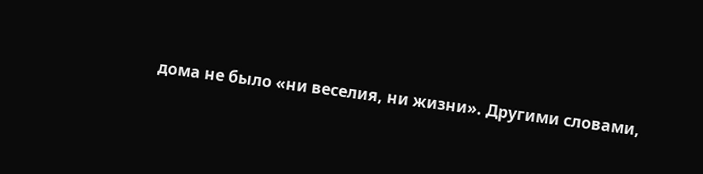дома не было «ни веселия, ни жизни». Другими словами,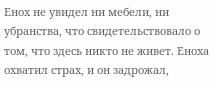Енох не увидел ни мебели, ни убранства, что свидетельствовало о том, что здесь никто не живет. Еноха охватил страх, и он задрожал,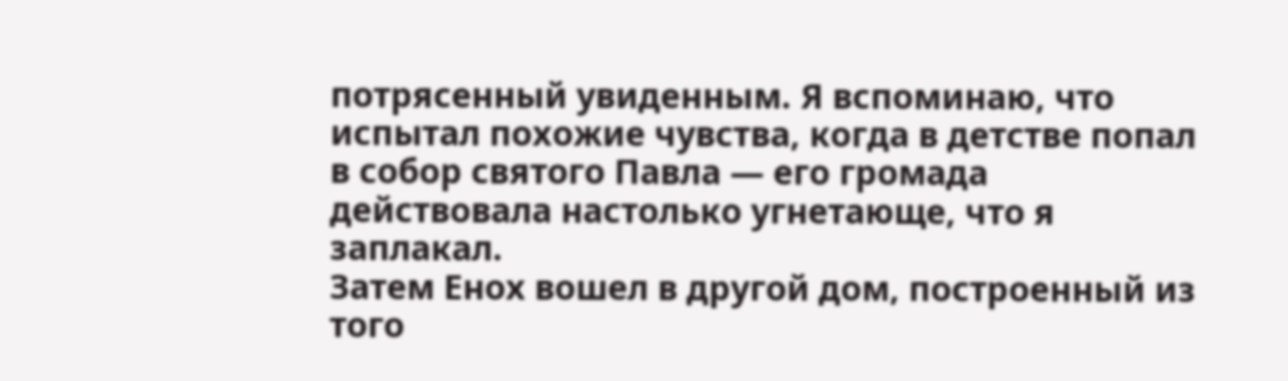потрясенный увиденным. Я вспоминаю, что испытал похожие чувства, когда в детстве попал в собор святого Павла — его громада действовала настолько угнетающе, что я заплакал.
Затем Енох вошел в другой дом, построенный из того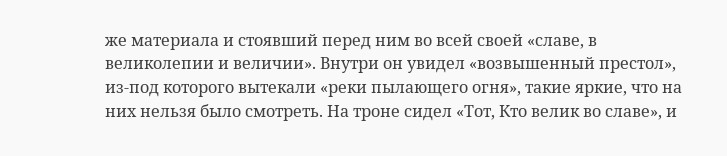же материала и стоявший перед ним во всей своей «славе, в великолепии и величии». Внутри он увидел «возвышенный престол», из-под которого вытекали «реки пылающего огня», такие яркие, что на них нельзя было смотреть. На троне сидел «Тот, Кто велик во славе», и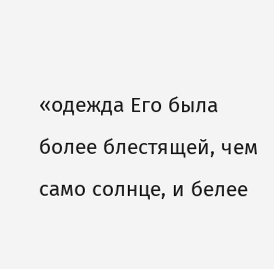«одежда Его была более блестящей, чем само солнце, и белее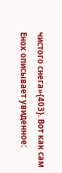чистого снега»{403}. Вот как сам Енох описывает увиденное: